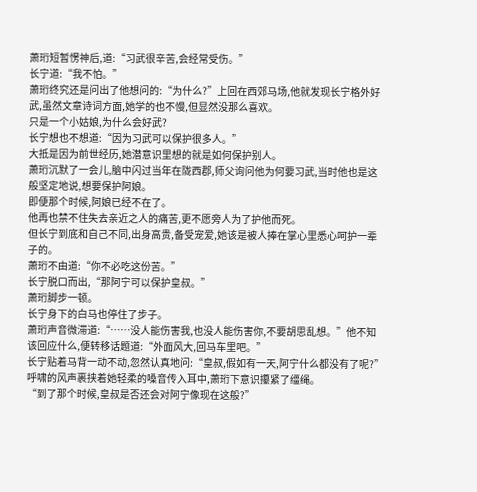萧珩短暂愣神后,道:“习武很辛苦,会经常受伤。”
长宁道:“我不怕。”
萧珩终究还是问出了他想问的:“为什么?”上回在西郊马场,他就发现长宁格外好武,虽然文章诗词方面,她学的也不慢,但显然没那么喜欢。
只是一个小姑娘,为什么会好武?
长宁想也不想道:“因为习武可以保护很多人。”
大抵是因为前世经历,她潜意识里想的就是如何保护别人。
萧珩沉默了一会儿,脑中闪过当年在陇西郡,师父询问他为何要习武,当时他也是这般坚定地说,想要保护阿娘。
即便那个时候,阿娘已经不在了。
他再也禁不住失去亲近之人的痛苦,更不愿旁人为了护他而死。
但长宁到底和自己不同,出身高贵,备受宠爱,她该是被人捧在掌心里悉心呵护一辈子的。
萧珩不由道:“你不必吃这份苦。”
长宁脱口而出,“那阿宁可以保护皇叔。”
萧珩脚步一顿。
长宁身下的白马也停住了步子。
萧珩声音微滞道:“……没人能伤害我,也没人能伤害你,不要胡思乱想。”他不知该回应什么,便转移话题道:“外面风大,回马车里吧。”
长宁贴着马背一动不动,忽然认真地问:“皇叔,假如有一天,阿宁什么都没有了呢?”
呼啸的风声裹挟着她轻柔的嗓音传入耳中,萧珩下意识攥紧了缰绳。
“到了那个时候,皇叔是否还会对阿宁像现在这般?”